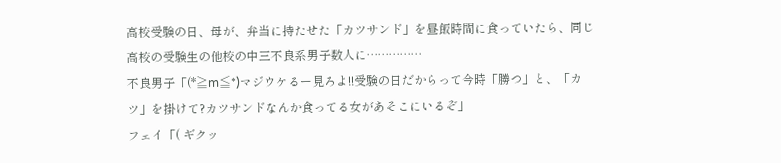高校受験の日、母が、弁当に持たせた「カツサンド」を昼飯時間に食っていたら、同じ高校の受験生の他校の中三不良系男子数人に……………
不良男子「(*≧m≦*)マジウケるー見ろよ!!受験の日だからって今時「勝つ」と、「カツ」を掛けて?カツサンドなんか食ってる女があそこにいるぞ」
フェイ「( ギクッ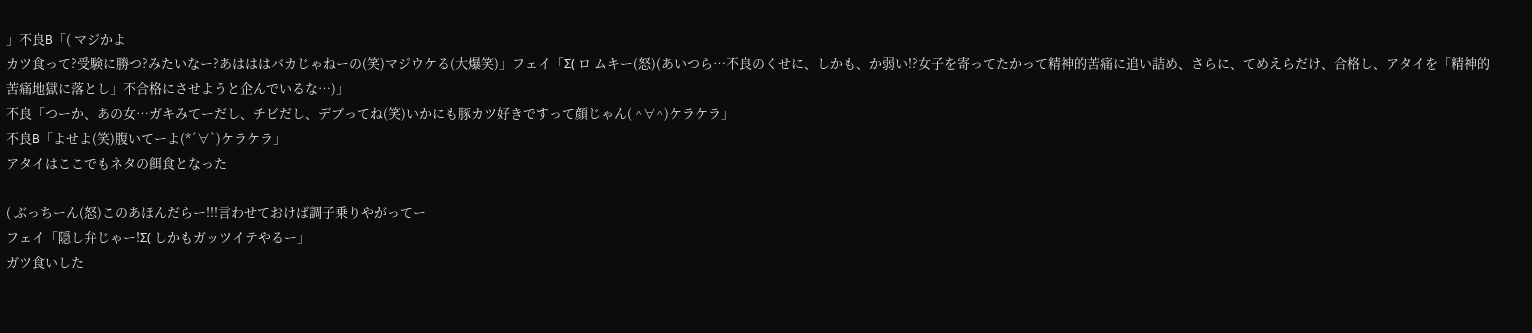」不良B「( マジかよ
カツ食って?受験に勝つ?みたいなー?あはははバカじゃねーの(笑)マジウケる(大爆笑)」フェイ「Σ( ロ ムキー(怒)(あいつら…不良のくせに、しかも、か弱い!?女子を寄ってたかって精神的苦痛に追い詰め、さらに、てめえらだけ、合格し、アタイを「精神的苦痛地獄に落とし」不合格にさせようと企んでいるな…)」
不良「つーか、あの女…ガキみてーだし、チビだし、デブってね(笑)いかにも豚カツ好きですって顔じゃん( ^∀^)ケラケラ」
不良B「よせよ(笑)腹いてーよ(*´∀`)ケラケラ」
アタイはここでもネタの餌食となった

( ぶっちーん(怒)このあほんだらー!!!言わせておけば調子乗りやがってー
フェイ「隠し弁じゃー!Σ( しかもガッツイテやるー」
ガツ食いした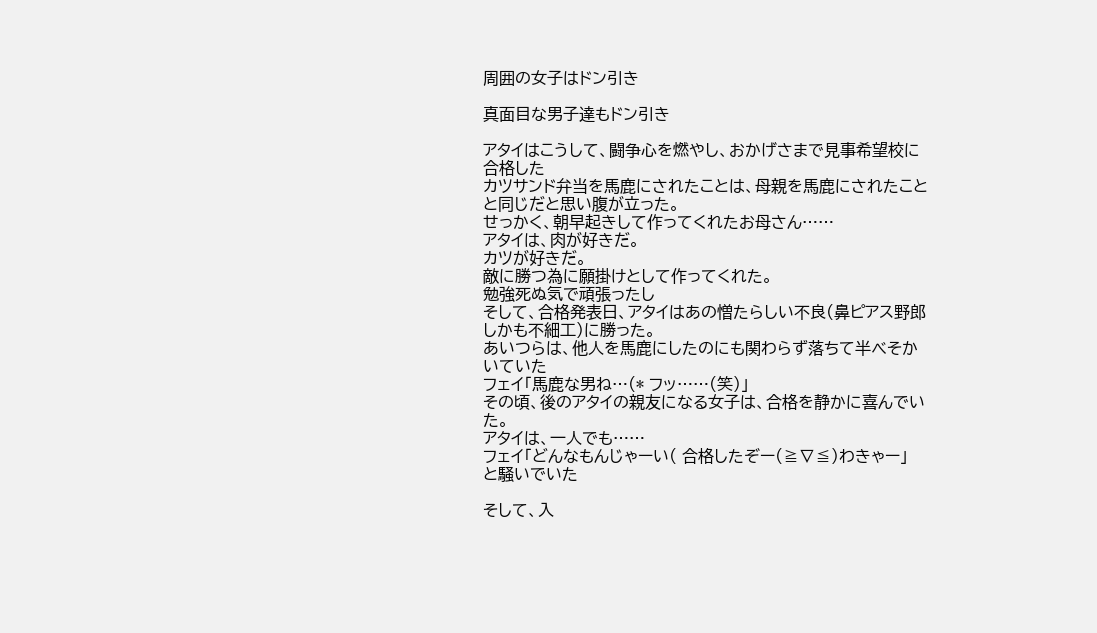周囲の女子はドン引き

真面目な男子達もドン引き

アタイはこうして、闘争心を燃やし、おかげさまで見事希望校に合格した
カツサンド弁当を馬鹿にされたことは、母親を馬鹿にされたことと同じだと思い腹が立った。
せっかく、朝早起きして作ってくれたお母さん……
アタイは、肉が好きだ。
カツが好きだ。
敵に勝つ為に願掛けとして作ってくれた。
勉強死ぬ気で頑張ったし
そして、合格発表日、アタイはあの憎たらしい不良(鼻ピアス野郎しかも不細工)に勝った。
あいつらは、他人を馬鹿にしたのにも関わらず落ちて半べそかいていた
フェイ「馬鹿な男ね…(* フッ……(笑)」
その頃、後のアタイの親友になる女子は、合格を静かに喜んでいた。
アタイは、一人でも……
フェイ「どんなもんじゃーい( 合格したぞー(≧∇≦)わきゃー」
と騒いでいた

そして、入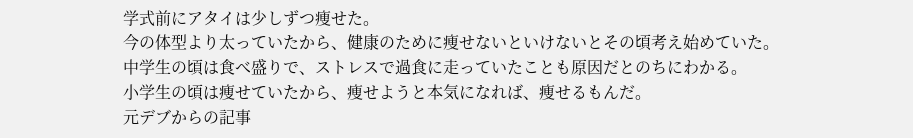学式前にアタイは少しずつ痩せた。
今の体型より太っていたから、健康のために痩せないといけないとその頃考え始めていた。
中学生の頃は食べ盛りで、ストレスで過食に走っていたことも原因だとのちにわかる。
小学生の頃は痩せていたから、痩せようと本気になれば、痩せるもんだ。
元デブからの記事